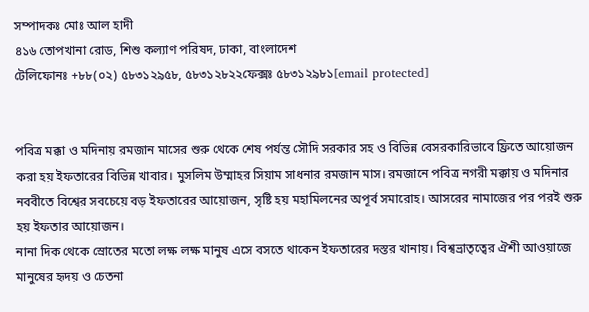সম্পাদকঃ মোঃ আল হাদী
৪১৬ তোপখানা রোড, শিশু কল্যাণ পরিষদ, ঢাকা, বাংলাদেশ
টেলিফোনঃ +৮৮(০২) ৫৮৩১২৯৫৮, ৫৮৩১২৮২২ফেক্সঃ ৫৮৩১২৯৮১[email protected]


পবিত্র মক্কা ও মদিনায় রমজান মাসের শুরু থেকে শেষ পর্যন্ত সৌদি সরকার সহ ও বিভিন্ন বেসরকারিভাবে ফ্রিতে আয়োজন করা হয় ইফতারের বিভিন্ন খাবার। মুসলিম উম্মাহর সিয়াম সাধনার রমজান মাস। রমজানে পবিত্র নগরী মক্কায় ও মদিনার নববীতে বিশ্বের সবচেয়ে বড় ইফতারের আয়োজন, সৃষ্টি হয় মহামিলনের অপূর্ব সমারোহ। আসরের নামাজের পর পরই শুরু হয় ইফতার আয়োজন।
নানা দিক থেকে স্রোতের মতো লক্ষ লক্ষ মানুষ এসে বসতে থাকেন ইফতারের দস্তর খানায়। বিশ্বভ্রাতৃত্বের ঐশী আওয়াজে মানুষের হৃদয় ও চেতনা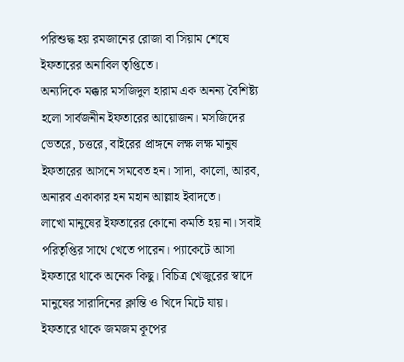পরিশুদ্ধ হয় রমজানের রোজা বা সিয়াম শেষে ইফতারের অনাবিল তৃপ্তিতে।
অন্যদিকে মক্কার মসজিদুল হারাম এক অনন্য বৈশিষ্ট্য হলো সার্বজনীন ইফতারের আয়োজন। মসজিদের ভেতরে, চত্তরে, বাইরের প্রাঙ্গনে লক্ষ লক্ষ মানুষ ইফতারের আসনে সমবেত হন। সাদা, কালো, আরব, অনারব একাকার হন মহান আল্লাহ ইবাদতে।
লাখো মানুষের ইফতারের কোনো কমতি হয় না। সবাই পরিতৃপ্তির সাথে খেতে পারেন। প্যাকেটে আসা ইফতারে থাকে অনেক কিছু। বিচিত্র খেজুরের স্বাদে মানুষের সারাদিনের ক্লান্তি ও খিদে মিটে যায়।
ইফতারে থাকে জমজম কূপের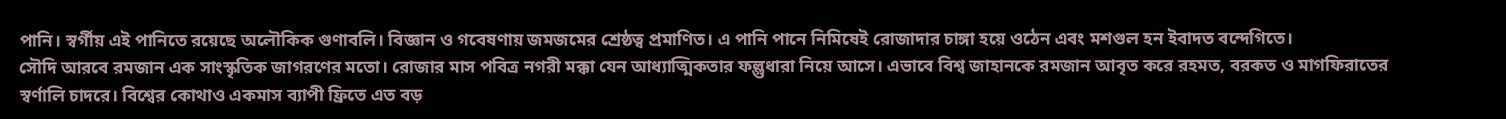পানি। স্বর্গীয় এই পানিতে রয়েছে অলৌকিক গুণাবলি। বিজ্ঞান ও গবেষণায় জমজমের শ্রেষ্ঠত্ব প্রমাণিত। এ পানি পানে নিমিষেই রোজাদার চাঙ্গা হয়ে ওঠেন এবং মশগুল হন ইবাদত বন্দেগিতে।
সৌদি আরবে রমজান এক সাংস্কৃতিক জাগরণের মতো। রোজার মাস পবিত্র নগরী মক্কা যেন আধ্যাত্মিকতার ফল্গুধারা নিয়ে আসে। এভাবে বিশ্ব জাহানকে রমজান আবৃত করে রহমত, বরকত ও মাগফিরাতের স্বর্ণালি চাদরে। বিশ্বের কোথাও একমাস ব্যাপী ফ্রিতে এত বড়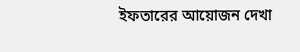ইফতারের আয়োজন দেখা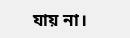যায় না।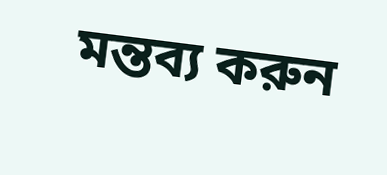মন্তব্য করুন